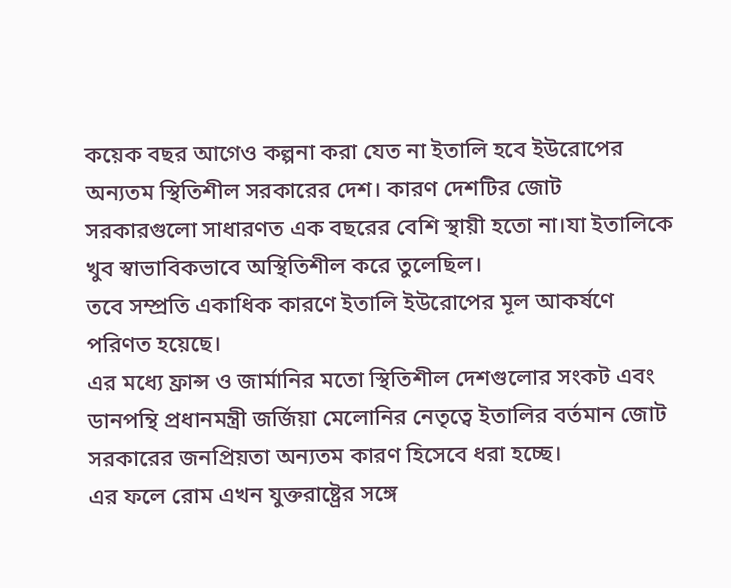কয়েক বছর আগেও কল্পনা করা যেত না ইতালি হবে ইউরোপের অন্যতম স্থিতিশীল সরকারের দেশ। কারণ দেশটির জোট সরকারগুলো সাধারণত এক বছরের বেশি স্থায়ী হতো না।যা ইতালিকে খুব স্বাভাবিকভাবে অস্থিতিশীল করে তুলেছিল।
তবে সম্প্রতি একাধিক কারণে ইতালি ইউরোপের মূল আকর্ষণে পরিণত হয়েছে।
এর মধ্যে ফ্রান্স ও জার্মানির মতো স্থিতিশীল দেশগুলোর সংকট এবং ডানপন্থি প্রধানমন্ত্রী জর্জিয়া মেলোনির নেতৃত্বে ইতালির বর্তমান জোট সরকারের জনপ্রিয়তা অন্যতম কারণ হিসেবে ধরা হচ্ছে।
এর ফলে রোম এখন যুক্তরাষ্ট্রের সঙ্গে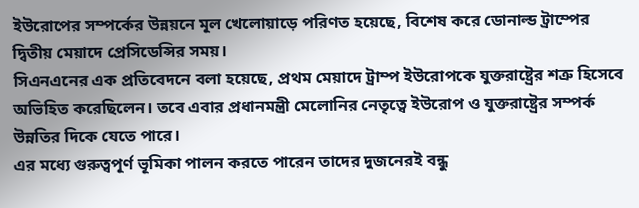ইউরোপের সম্পর্কের উন্নয়নে মূল খেলোয়াড়ে পরিণত হয়েছে, বিশেষ করে ডোনাল্ড ট্রাম্পের দ্বিতীয় মেয়াদে প্রেসিডেন্সির সময়।
সিএনএনের এক প্রতিবেদনে বলা হয়েছে, প্রথম মেয়াদে ট্রাম্প ইউরোপকে যুক্তরাষ্ট্রের শত্রু হিসেবে অভিহিত করেছিলেন। তবে এবার প্রধানমন্ত্রী মেলোনির নেতৃত্বে ইউরোপ ও যুক্তরাষ্ট্রের সম্পর্ক উন্নতির দিকে যেতে পারে।
এর মধ্যে গুরুত্বপূর্ণ ভূমিকা পালন করতে পারেন তাদের দুজনেরই বন্ধু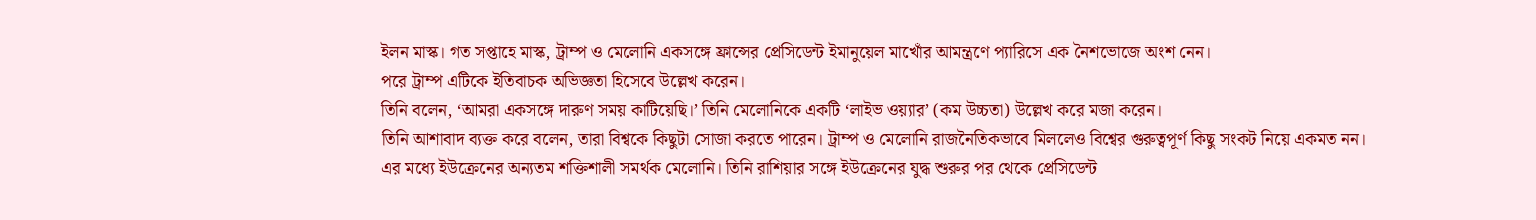ইলন মাস্ক। গত সপ্তাহে মাস্ক, ট্রাম্প ও মেলোনি একসঙ্গে ফ্রান্সের প্রেসিডেন্ট ইমানুয়েল মাখোঁর আমন্ত্রণে প্যারিসে এক নৈশভোজে অংশ নেন।
পরে ট্রাম্প এটিকে ইতিবাচক অভিজ্ঞতা হিসেবে উল্লেখ করেন।
তিনি বলেন, ‘আমরা একসঙ্গে দারুণ সময় কাটিয়েছি।’ তিনি মেলোনিকে একটি ‘লাইভ ওয়্যার’ (কম উচ্চতা) উল্লেখ করে মজা করেন।
তিনি আশাবাদ ব্যক্ত করে বলেন, তারা বিশ্বকে কিছুটা সোজা করতে পারেন। ট্রাম্প ও মেলোনি রাজনৈতিকভাবে মিললেও বিশ্বের গুরুত্বপূর্ণ কিছু সংকট নিয়ে একমত নন।
এর মধ্যে ইউক্রেনের অন্যতম শক্তিশালী সমর্থক মেলোনি। তিনি রাশিয়ার সঙ্গে ইউক্রেনের যুদ্ধ শুরুর পর থেকে প্রেসিডেন্ট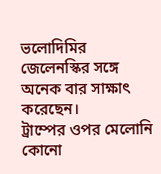ভলোদিমির জেলেনস্কির সঙ্গে অনেক বার সাক্ষাৎ করেছেন।
ট্রাম্পের ওপর মেলোনি কোনো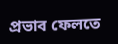প্রভাব ফেলতে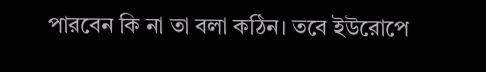পারবেন কি না তা বলা কঠিন। তবে ইউরোপে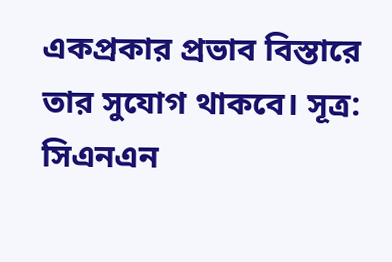একপ্রকার প্রভাব বিস্তারে তার সুযোগ থাকবে। সূত্র: সিএনএন